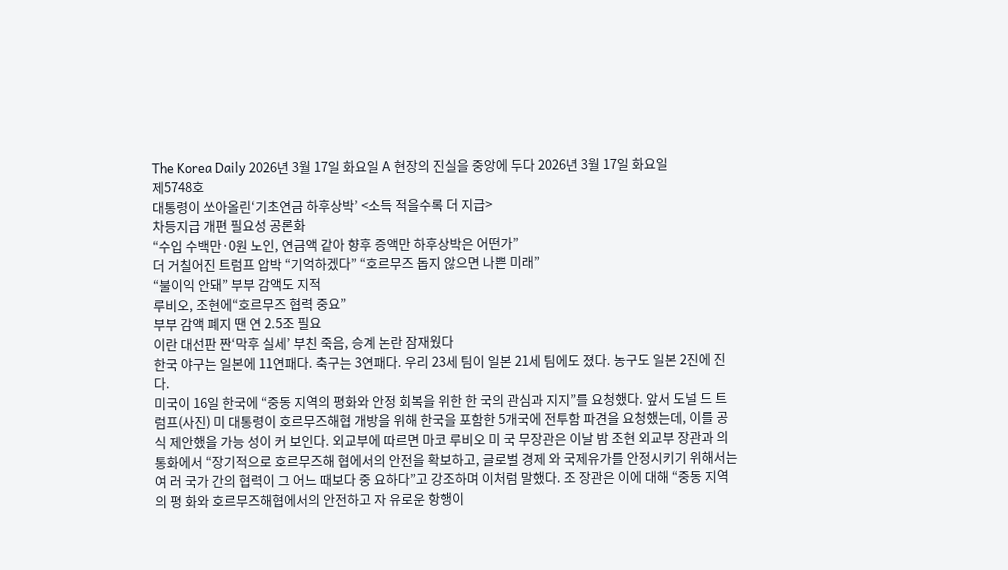The Korea Daily 2026년 3월 17일 화요일 A 현장의 진실을 중앙에 두다 2026년 3월 17일 화요일
제5748호
대통령이 쏘아올린‘기초연금 하후상박’ <소득 적을수록 더 지급>
차등지급 개편 필요성 공론화
“수입 수백만·0원 노인, 연금액 같아 향후 증액만 하후상박은 어떤가”
더 거칠어진 트럼프 압박 “기억하겠다” “호르무즈 돕지 않으면 나쁜 미래”
“불이익 안돼” 부부 감액도 지적
루비오, 조현에“호르무즈 협력 중요”
부부 감액 폐지 땐 연 2.5조 필요
이란 대선판 짠‘막후 실세’ 부친 죽음, 승계 논란 잠재웠다
한국 야구는 일본에 11연패다. 축구는 3연패다. 우리 23세 팀이 일본 21세 팀에도 졌다. 농구도 일본 2진에 진다.
미국이 16일 한국에 “중동 지역의 평화와 안정 회복을 위한 한 국의 관심과 지지”를 요청했다. 앞서 도널 드 트럼프(사진) 미 대통령이 호르무즈해협 개방을 위해 한국을 포함한 5개국에 전투함 파견을 요청했는데, 이를 공식 제안했을 가능 성이 커 보인다. 외교부에 따르면 마코 루비오 미 국 무장관은 이날 밤 조현 외교부 장관과 의 통화에서 “장기적으로 호르무즈해 협에서의 안전을 확보하고, 글로벌 경제 와 국제유가를 안정시키기 위해서는 여 러 국가 간의 협력이 그 어느 때보다 중 요하다”고 강조하며 이처럼 말했다. 조 장관은 이에 대해 “중동 지역의 평 화와 호르무즈해협에서의 안전하고 자 유로운 항행이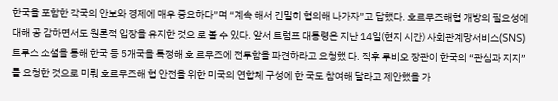한국을 포함한 각국의 안보와 경제에 매우 중요하다”며 “계속 해서 긴밀히 협의해 나가자”고 답했다. 호르무즈해협 개방의 필요성에 대해 공 감하면서도 원론적 입장을 유지한 것으 로 볼 수 있다. 앞서 트럼프 대통령은 지난 14일(현지 시간) 사회관계망서비스(SNS) 트루스 소셜을 통해 한국 등 5개국을 특정해 호 르무즈에 전투함을 파견하라고 요청했 다. 직후 루비오 장관이 한국의 “관심과 지지”를 요청한 것으로 미뤄 호르무즈해 협 안전을 위한 미국의 연합체 구성에 한 국도 참여해 달라고 제안했을 가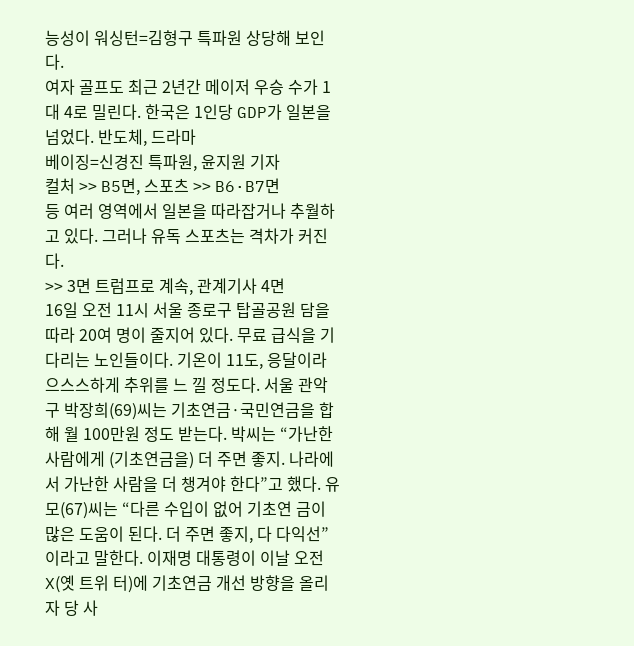능성이 워싱턴=김형구 특파원 상당해 보인다.
여자 골프도 최근 2년간 메이저 우승 수가 1대 4로 밀린다. 한국은 1인당 GDP가 일본을 넘었다. 반도체, 드라마
베이징=신경진 특파원, 윤지원 기자
컬처 >> B5면, 스포츠 >> B6·B7면
등 여러 영역에서 일본을 따라잡거나 추월하고 있다. 그러나 유독 스포츠는 격차가 커진다.
>> 3면 트럼프로 계속, 관계기사 4면
16일 오전 11시 서울 종로구 탑골공원 담을 따라 20여 명이 줄지어 있다. 무료 급식을 기다리는 노인들이다. 기온이 11도, 응달이라 으스스하게 추위를 느 낄 정도다. 서울 관악구 박장희(69)씨는 기초연금·국민연금을 합해 월 100만원 정도 받는다. 박씨는 “가난한 사람에게 (기초연금을) 더 주면 좋지. 나라에서 가난한 사람을 더 챙겨야 한다”고 했다. 유모(67)씨는 “다른 수입이 없어 기초연 금이 많은 도움이 된다. 더 주면 좋지, 다 다익선”이라고 말한다. 이재명 대통령이 이날 오전 X(옛 트위 터)에 기초연금 개선 방향을 올리자 당 사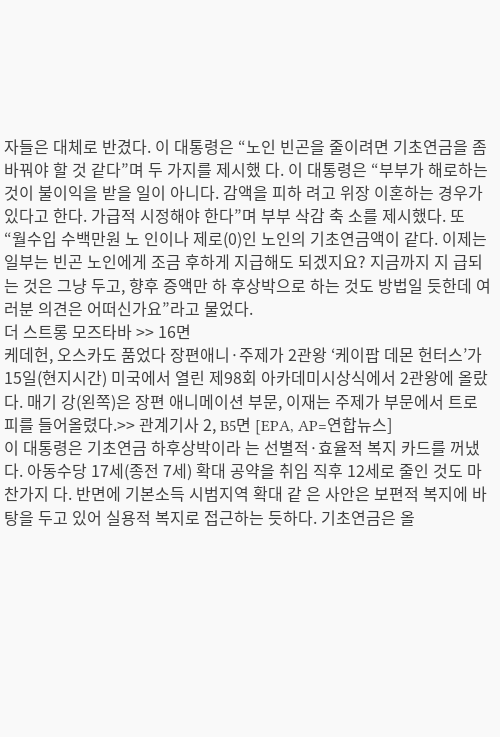자들은 대체로 반겼다. 이 대통령은 “노인 빈곤을 줄이려면 기초연금을 좀 바꿔야 할 것 같다”며 두 가지를 제시했 다. 이 대통령은 “부부가 해로하는 것이 불이익을 받을 일이 아니다. 감액을 피하 려고 위장 이혼하는 경우가 있다고 한다. 가급적 시정해야 한다”며 부부 삭감 축 소를 제시했다. 또 “월수입 수백만원 노 인이나 제로(0)인 노인의 기초연금액이 같다. 이제는 일부는 빈곤 노인에게 조금 후하게 지급해도 되겠지요? 지금까지 지 급되는 것은 그냥 두고, 향후 증액만 하 후상박으로 하는 것도 방법일 듯한데 여 러분 의견은 어떠신가요”라고 물었다.
더 스트롱 모즈타바 >> 16면
케데헌, 오스카도 품었다 장편애니·주제가 2관왕 ‘케이팝 데몬 헌터스’가 15일(현지시간) 미국에서 열린 제98회 아카데미시상식에서 2관왕에 올랐다. 매기 강(왼쪽)은 장편 애니메이션 부문, 이재는 주제가 부문에서 트로피를 들어올렸다.>> 관계기사 2, B5면 [EPA, AP=연합뉴스]
이 대통령은 기초연금 하후상박이라 는 선별적·효율적 복지 카드를 꺼냈다. 아동수당 17세(종전 7세) 확대 공약을 취임 직후 12세로 줄인 것도 마찬가지 다. 반면에 기본소득 시범지역 확대 같 은 사안은 보편적 복지에 바탕을 두고 있어 실용적 복지로 접근하는 듯하다. 기초연금은 올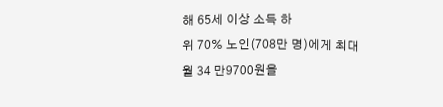해 65세 이상 소득 하
위 70% 노인(708만 명)에게 최대 월 34 만9700원을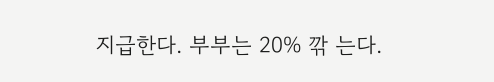지급한다. 부부는 20% 깎 는다.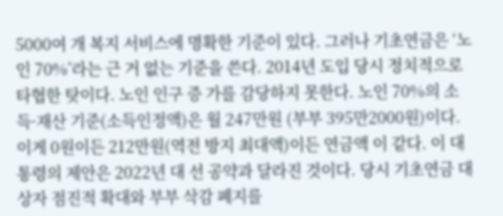5000여 개 복지 서비스에 명확한 기준이 있다. 그러나 기초연금은 ‘노인 70%’라는 근 거 없는 기준을 쓴다. 2014년 도입 당시 정치적으로 타협한 탓이다. 노인 인구 증 가를 감당하지 못한다. 노인 70%의 소
득·재산 기준(소득인정액)은 월 247만원 (부부 395만2000원)이다. 이게 0원이든 212만원(역전 방지 최대액)이든 연금액 이 같다. 이 대통령의 제안은 2022년 대 선 공약과 달라진 것이다. 당시 기초연금 대상자 점진적 확대와 부부 삭감 폐지를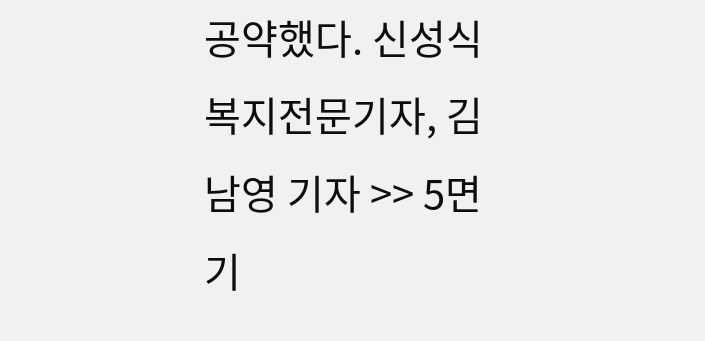공약했다. 신성식 복지전문기자, 김남영 기자 >> 5면 기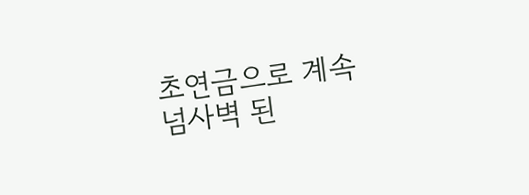초연금으로 계속
넘사벽 된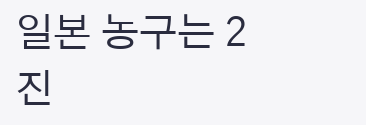일본 농구는 2진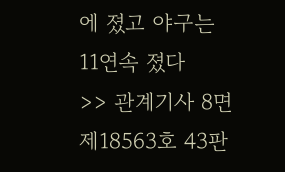에 졌고 야구는 11연속 졌다
>> 관계기사 8면
제18563호 43판